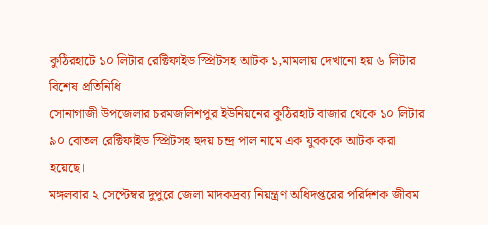কুঠিরহাটে ১০ লিটার রেক্টিফাইড স্প্রিটসহ আটক ১,মামলায় দেখানো হয় ৬ লিটার
বিশেষ প্রতিনিধি
সোনাগাজী উপজেলার চরমজলিশপুর ইউনিয়নের কুঠিরহাট বাজার থেকে ১০ লিটার ৯০ বোতল রেক্টিফাইড স্প্রিটসহ হুদয় চন্দ্র পাল নামে এক যুবককে আটক করা হয়েছে।
মঙ্গলবার ২ সেপ্টেম্বর দুপুরে জেলা মাদকদ্রব্য নিয়ন্ত্রণ অধিদপ্তরের পরির্দশক জীবম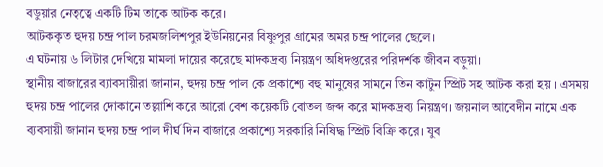বডুয়ার নেতৃত্বে একটি টিম তাকে আটক করে।
আটককৃত হুদয় চন্দ্র পাল চরমজলিশপুর ইউনিয়নের বিষ্ণুপুর গ্রামের অমর চন্দ্র পালের ছেলে।
এ ঘটনায় ৬ লিটার দেখিয়ে মামলা দায়ের করেছে মাদকদ্রব্য নিয়ন্ত্রণ অধিদপ্তরের পরিদর্শক জীবন বড়ুয়া।
স্থানীয় বাজারের ব্যাবসায়ীরা জানান, হুদয় চন্দ্র পাল কে প্রকাশ্যে বহু মানুষের সামনে তিন কাটুন স্প্রিট সহ আটক করা হয় । এসময় হুদয় চন্দ্র পালের দোকানে তল্লাশি করে আরো বেশ কয়েকটি বোতল জব্দ করে মাদকদ্রব্য নিয়ন্ত্রণ। জয়নাল আবেদীন নামে এক ব্যবসায়ী জানান হুদয় চন্দ্র পাল দীর্ঘ দিন বাজারে প্রকাশ্যে সরকারি নিষিদ্ধ স্প্রিট বিক্রি করে। যুব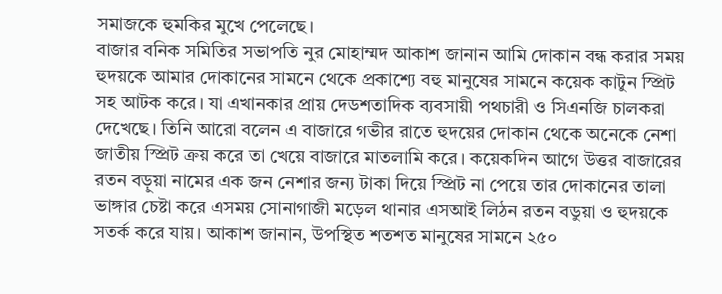সমাজকে হুমকির মুখে পেলেছে।
বাজার বনিক সমিতির সভাপতি নুর মোহাম্মদ আকাশ জানান আমি দোকান বন্ধ করার সময় হুদয়কে আমার দোকানের সামনে থেকে প্রকাশ্যে বহু মানুষের সামনে কয়েক কাটুন স্প্রিট সহ আটক করে। যা এখানকার প্রায় দেডশতাদিক ব্যবসায়ী পথচারী ও সিএনজি চালকরা দেখেছে। তিনি আরো বলেন এ বাজারে গভীর রাতে হুদয়ের দোকান থেকে অনেকে নেশা জাতীয় স্প্রিট ক্রয় করে তা খেয়ে বাজারে মাতলামি করে। কয়েকদিন আগে উত্তর বাজারের রতন বড়ুয়া নামের এক জন নেশার জন্য টাকা দিয়ে স্প্রিট না পেয়ে তার দোকানের তালা ভাঙ্গার চেষ্টা করে এসময় সোনাগাজী মড়েল থানার এসআই লিঠন রতন বডুয়া ও হুদয়কে সতর্ক করে যায়। আকাশ জানান, উপস্থিত শতশত মানুষের সামনে ২৫০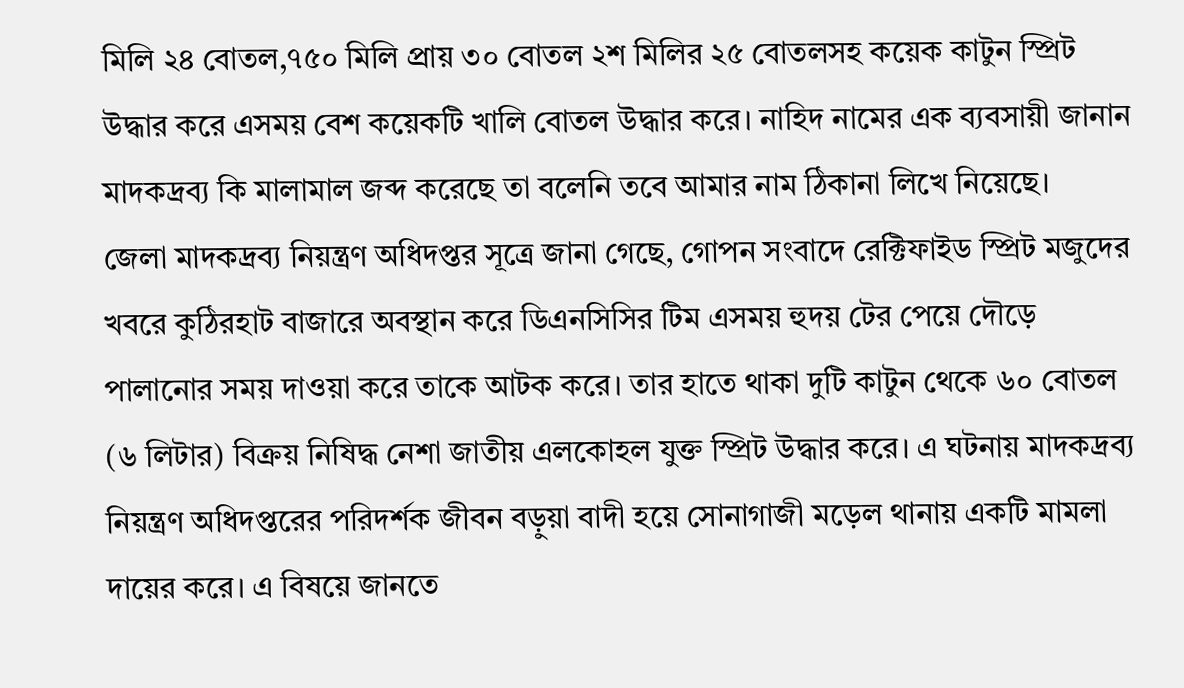মিলি ২৪ বোতল,৭৫০ মিলি প্রায় ৩০ বোতল ২শ মিলির ২৫ বোতলসহ কয়েক কাটুন স্প্রিট উদ্ধার করে এসময় বেশ কয়েকটি খালি বোতল উদ্ধার করে। নাহিদ নামের এক ব্যবসায়ী জানান মাদকদ্রব্য কি মালামাল জব্দ করেছে তা বলেনি তবে আমার নাম ঠিকানা লিখে নিয়েছে।
জেলা মাদকদ্রব্য নিয়ন্ত্রণ অধিদপ্তর সূত্রে জানা গেছে, গোপন সংবাদে রেক্টিফাইড স্প্রিট মজুদের খবরে কুঠিরহাট বাজারে অবস্থান করে ডিএনসিসির টিম এসময় হুদয় টের পেয়ে দৌড়ে পালানোর সময় দাওয়া করে তাকে আটক করে। তার হাতে থাকা দুটি কাটুন থেকে ৬০ বোতল (৬ লিটার) বিক্রয় নিষিদ্ধ নেশা জাতীয় এলকোহল যুক্ত স্প্রিট উদ্ধার করে। এ ঘটনায় মাদকদ্রব্য নিয়ন্ত্রণ অধিদপ্তরের পরিদর্শক জীবন বড়ুয়া বাদী হয়ে সোনাগাজী মড়েল থানায় একটি মামলা দায়ের করে। এ বিষয়ে জানতে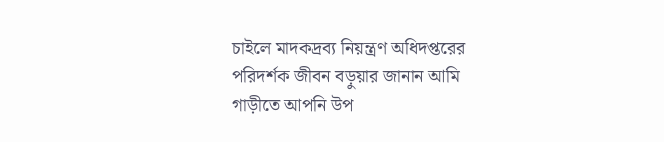চাইলে মাদকদ্রব্য নিয়ন্ত্রণ অধিদপ্তরের পরিদর্শক জীবন বড়ুয়ার জানান আমি গাড়ীতে আপনি উপ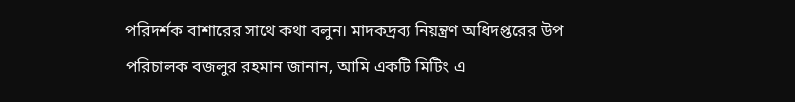পরিদর্শক বাশারের সাথে কথা বলুন। মাদকদ্রব্য নিয়ন্ত্রণ অধিদপ্তরের উপ পরিচালক বজলুর রহমান জানান, আমি একটি মিটিং এ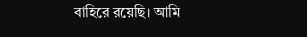বাহিরে রয়েছি। আমি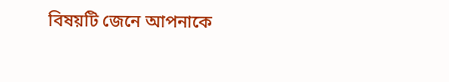বিষয়টি জেনে আপনাকে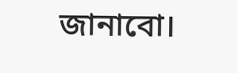জানাবো।